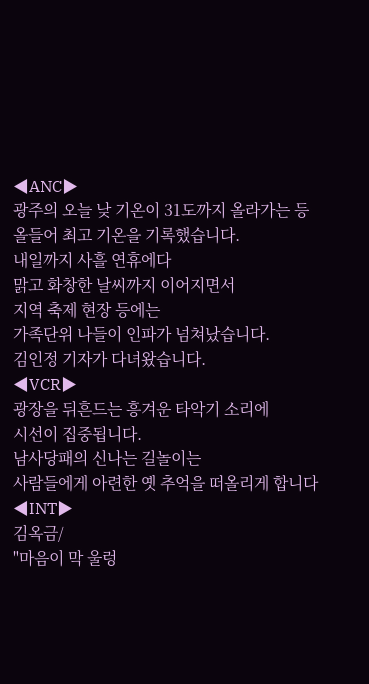◀ANC▶
광주의 오늘 낮 기온이 31도까지 올라가는 등
올들어 최고 기온을 기록했습니다.
내일까지 사흘 연휴에다
맑고 화창한 날씨까지 이어지면서
지역 축제 현장 등에는
가족단위 나들이 인파가 넘쳐났습니다.
김인정 기자가 다녀왔습니다.
◀VCR▶
광장을 뒤흔드는 흥겨운 타악기 소리에
시선이 집중됩니다.
남사당패의 신나는 길놀이는
사람들에게 아련한 옛 추억을 떠올리게 합니다
◀INT▶
김옥금/
"마음이 막 울렁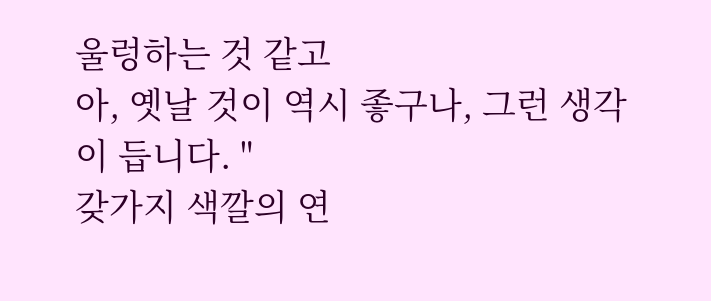울렁하는 것 같고
아, 옛날 것이 역시 좋구나, 그런 생각이 듭니다. "
갖가지 색깔의 연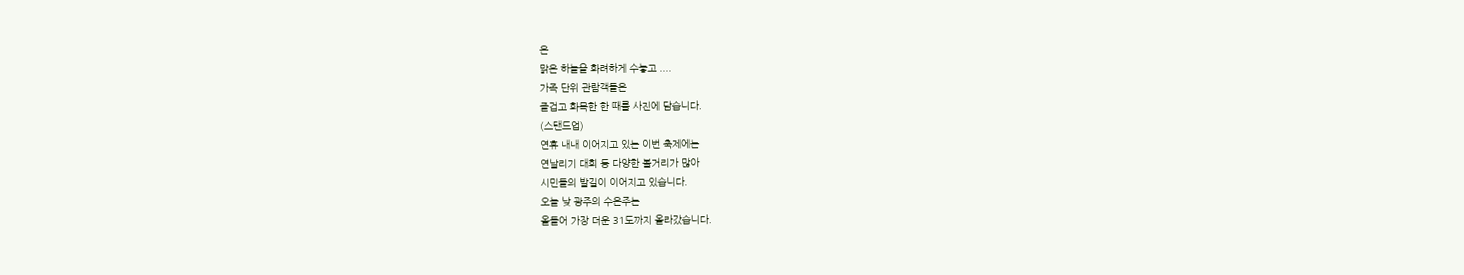은
맑은 하늘을 화려하게 수놓고 ....
가족 단위 관람객들은
즐겁고 화목한 한 때를 사진에 담습니다.
(스탠드업)
연휴 내내 이어지고 있는 이번 축제에는
연날리기 대회 등 다양한 볼거리가 많아
시민들의 발길이 이어지고 있습니다.
오늘 낮 광주의 수은주는
올들어 가장 더운 31도까지 올라갔습니다.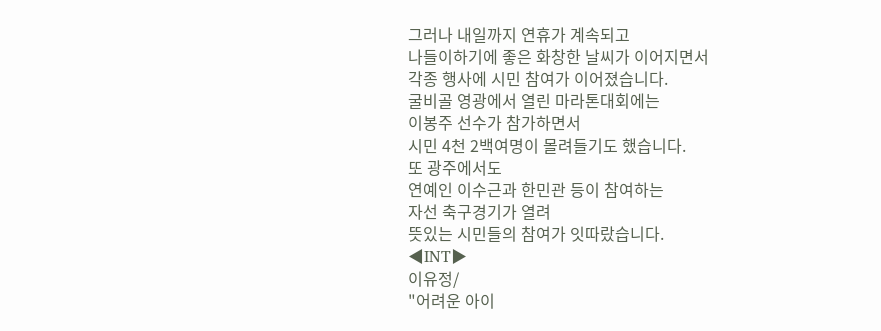그러나 내일까지 연휴가 계속되고
나들이하기에 좋은 화창한 날씨가 이어지면서
각종 행사에 시민 참여가 이어졌습니다.
굴비골 영광에서 열린 마라톤대회에는
이봉주 선수가 참가하면서
시민 4천 2백여명이 몰려들기도 했습니다.
또 광주에서도
연예인 이수근과 한민관 등이 참여하는
자선 축구경기가 열려
뜻있는 시민들의 참여가 잇따랐습니다.
◀INT▶
이유정/
"어려운 아이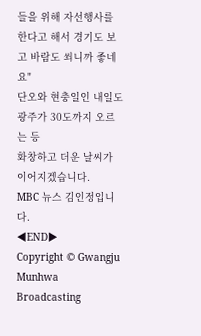들을 위해 자선행사를 한다고 해서 경기도 보고 바람도 쐬니까 좋네요"
단오와 현충일인 내일도
광주가 30도까지 오르는 등
화창하고 더운 날씨가 이어지겠습니다.
MBC 뉴스 김인정입니다.
◀END▶
Copyright © Gwangju Munhwa Broadcasting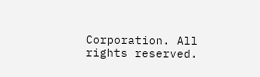Corporation. All rights reserved.